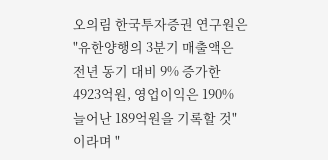오의림 한국투자증권 연구원은 "유한양행의 3분기 매출액은 전년 동기 대비 9% 증가한 4923억원, 영업이익은 190% 늘어난 189억원을 기록할 것"이라며 "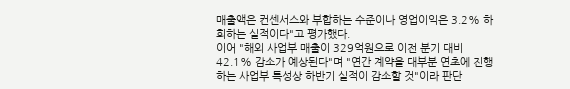매출액은 컨센서스와 부합하는 수준이나 영업이익은 3.2% 하회하는 실적이다"고 평가했다.
이어 "해외 사업부 매출이 329억원으로 이전 분기 대비 42.1% 감소가 예상된다"며 "연간 계약을 대부분 연초에 진행하는 사업부 특성상 하반기 실적이 감소할 것"이라 판단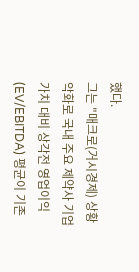했다.
그는 "매크로(거시경제) 상황 악화로 국내 주요 제약사 기업가치 대비 상각전 영업이익(EV/EBITDA) 평균이 기존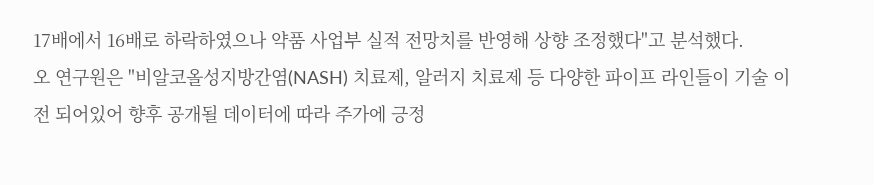17배에서 16배로 하락하였으나 약품 사업부 실적 전망치를 반영해 상향 조정했다"고 분석했다.
오 연구원은 "비알코올성지방간염(NASH) 치료제, 알러지 치료제 등 다양한 파이프 라인들이 기술 이전 되어있어 향후 공개될 데이터에 따라 주가에 긍정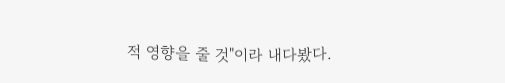적 영향을 줄 것"이라 내다봤다.